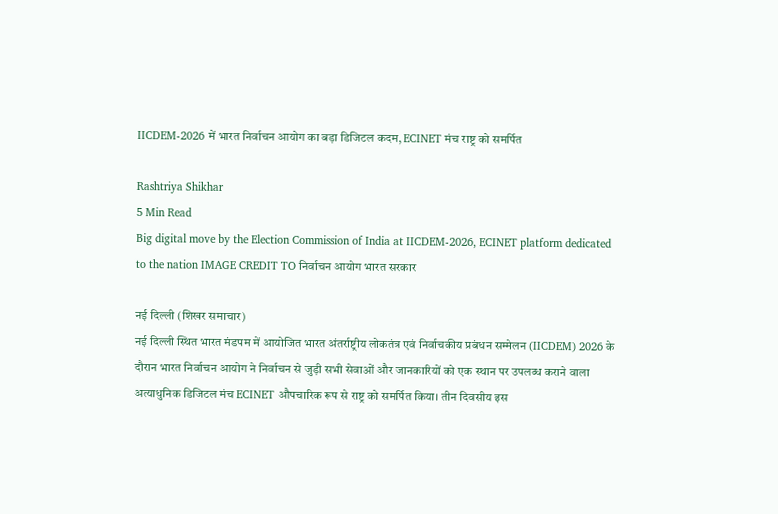IICDEM-2026 में भारत निर्वाचन आयोग का बड़ा डिजिटल कदम, ECINET मंच राष्ट्र को समर्पित

Rashtriya Shikhar
5 Min Read
Big digital move by the Election Commission of India at IICDEM-2026, ECINET platform dedicated to the nation IMAGE CREDIT TO निर्वाचन आयोग भारत सरकार

नई दिल्ली (शिखर समाचार)
नई दिल्ली स्थित भारत मंडपम में आयोजित भारत अंतर्राष्ट्रीय लोकतंत्र एवं निर्वाचकीय प्रबंधन सम्मेलन (IICDEM) 2026 के दौरान भारत निर्वाचन आयोग ने निर्वाचन से जुड़ी सभी सेवाओं और जानकारियों को एक स्थान पर उपलब्ध कराने वाला अत्याधुनिक डिजिटल मंच ECINET औपचारिक रूप से राष्ट्र को समर्पित किया। तीन दिवसीय इस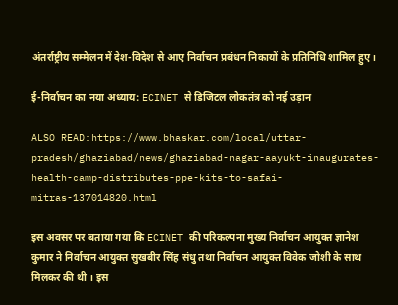अंतर्राष्ट्रीय सम्मेलन में देश-विदेश से आए निर्वाचन प्रबंधन निकायों के प्रतिनिधि शामिल हुए।

ई-निर्वाचन का नया अध्याय: ECINET से डिजिटल लोकतंत्र को नई उड़ान

ALSO READ:https://www.bhaskar.com/local/uttar-pradesh/ghaziabad/news/ghaziabad-nagar-aayukt-inaugurates-health-camp-distributes-ppe-kits-to-safai-mitras-137014820.html

इस अवसर पर बताया गया कि ECINET की परिकल्पना मुख्य निर्वाचन आयुक्त ज्ञानेश कुमार ने निर्वाचन आयुक्त सुखबीर सिंह संधु तथा निर्वाचन आयुक्त विवेक जोशी के साथ मिलकर की थी। इस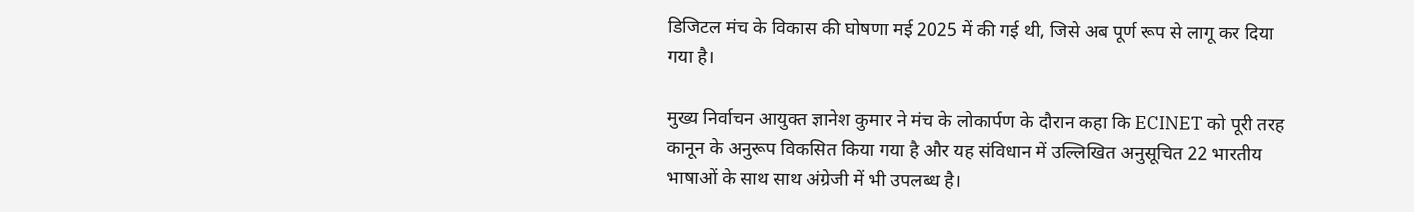डिजिटल मंच के विकास की घोषणा मई 2025 में की गई थी, जिसे अब पूर्ण रूप से लागू कर दिया गया है।

मुख्य निर्वाचन आयुक्त ज्ञानेश कुमार ने मंच के लोकार्पण के दौरान कहा कि ECINET को पूरी तरह कानून के अनुरूप विकसित किया गया है और यह संविधान में उल्लिखित अनुसूचित 22 भारतीय भाषाओं के साथ साथ अंग्रेजी में भी उपलब्ध है।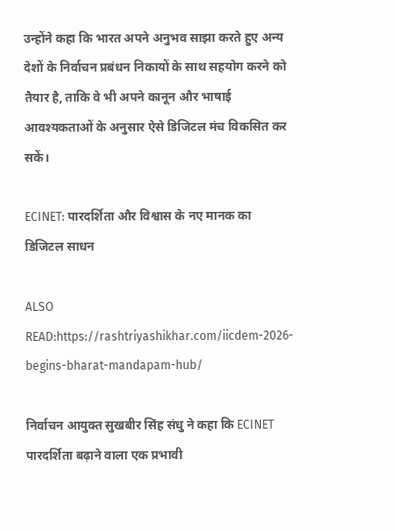उन्होंने कहा कि भारत अपने अनुभव साझा करते हुए अन्य देशों के निर्वाचन प्रबंधन निकायों के साथ सहयोग करने को तैयार है, ताकि वे भी अपने कानून और भाषाई आवश्यकताओं के अनुसार ऐसे डिजिटल मंच विकसित कर सकें।

ECINET: पारदर्शिता और विश्वास के नए मानक का डिजिटल साधन

ALSO READ:https://rashtriyashikhar.com/iicdem-2026-begins-bharat-mandapam-hub/

निर्वाचन आयुक्त सुखबीर सिंह संधु ने कहा कि ECINET पारदर्शिता बढ़ाने वाला एक प्रभावी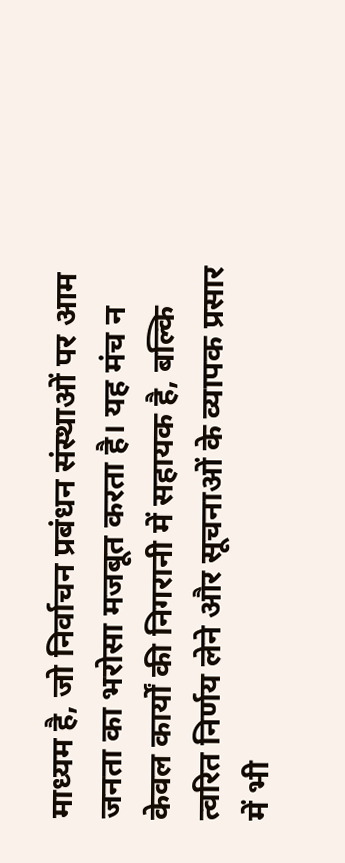माध्यम है, जो निर्वाचन प्रबंधन संस्थाओं पर आम जनता का भरोसा मजबूत करता है। यह मंच न केवल कार्यों की निगरानी में सहायक है, बल्कि त्वरित निर्णय लेने और सूचनाओं के व्यापक प्रसार में भी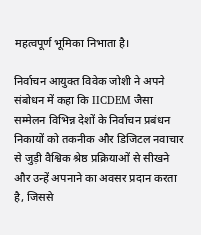महत्वपूर्ण भूमिका निभाता है।

निर्वाचन आयुक्त विवेक जोशी ने अपने संबोधन में कहा कि IICDEM जैसा सम्मेलन विभिन्न देशों के निर्वाचन प्रबंधन निकायों को तकनीक और डिजिटल नवाचार से जुड़ी वैश्विक श्रेष्ठ प्रक्रियाओं से सीखने और उन्हें अपनाने का अवसर प्रदान करता है, जिससे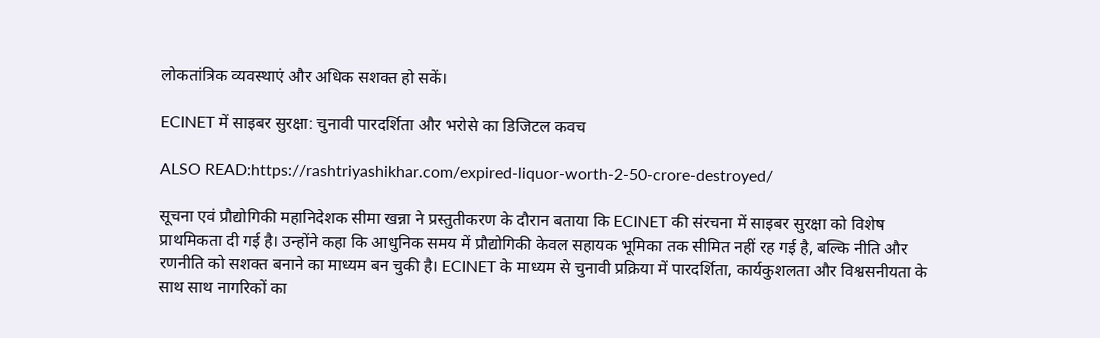लोकतांत्रिक व्यवस्थाएं और अधिक सशक्त हो सकें।

ECINET में साइबर सुरक्षा: चुनावी पारदर्शिता और भरोसे का डिजिटल कवच

ALSO READ:https://rashtriyashikhar.com/expired-liquor-worth-2-50-crore-destroyed/

सूचना एवं प्रौद्योगिकी महानिदेशक सीमा खन्ना ने प्रस्तुतीकरण के दौरान बताया कि ECINET की संरचना में साइबर सुरक्षा को विशेष प्राथमिकता दी गई है। उन्होंने कहा कि आधुनिक समय में प्रौद्योगिकी केवल सहायक भूमिका तक सीमित नहीं रह गई है, बल्कि नीति और रणनीति को सशक्त बनाने का माध्यम बन चुकी है। ECINET के माध्यम से चुनावी प्रक्रिया में पारदर्शिता, कार्यकुशलता और विश्वसनीयता के साथ साथ नागरिकों का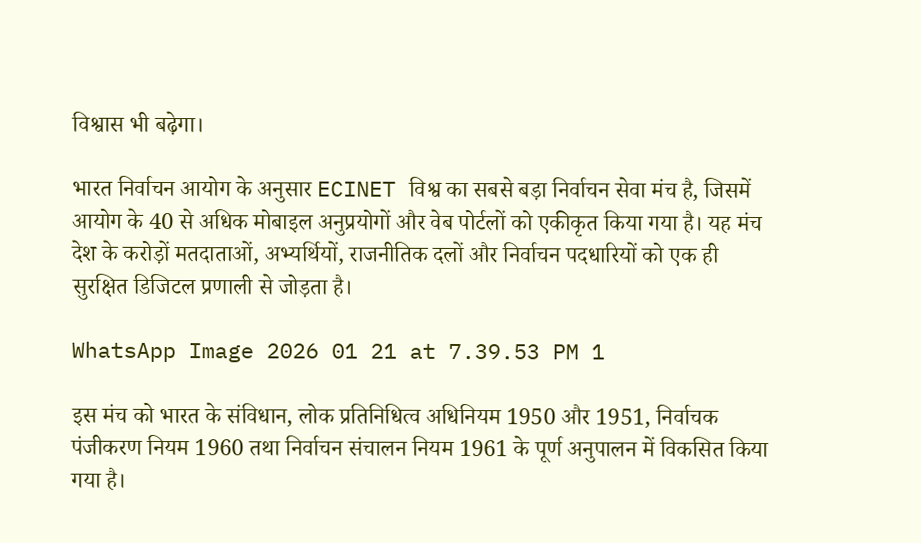विश्वास भी बढ़ेगा।

भारत निर्वाचन आयोग के अनुसार ECINET विश्व का सबसे बड़ा निर्वाचन सेवा मंच है, जिसमें आयोग के 40 से अधिक मोबाइल अनुप्रयोगों और वेब पोर्टलों को एकीकृत किया गया है। यह मंच देश के करोड़ों मतदाताओं, अभ्यर्थियों, राजनीतिक दलों और निर्वाचन पदधारियों को एक ही सुरक्षित डिजिटल प्रणाली से जोड़ता है।

WhatsApp Image 2026 01 21 at 7.39.53 PM 1

इस मंच को भारत के संविधान, लोक प्रतिनिधित्व अधिनियम 1950 और 1951, निर्वाचक पंजीकरण नियम 1960 तथा निर्वाचन संचालन नियम 1961 के पूर्ण अनुपालन में विकसित किया गया है।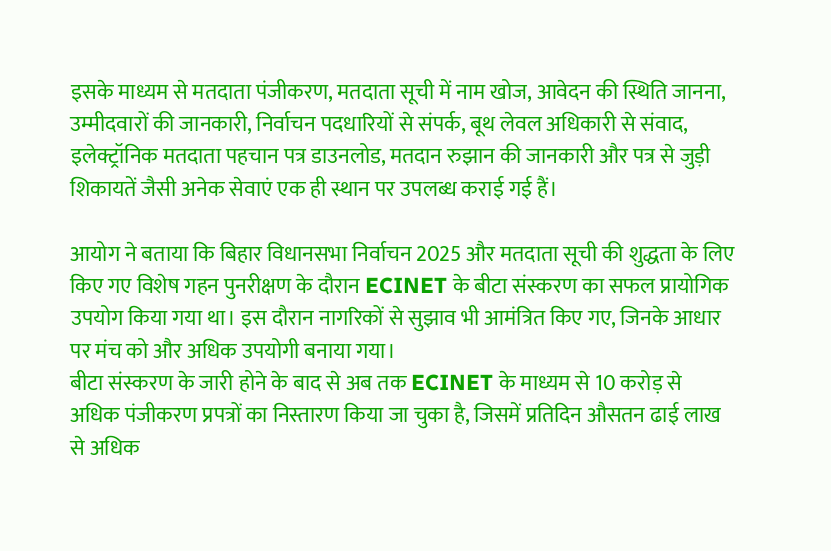इसके माध्यम से मतदाता पंजीकरण, मतदाता सूची में नाम खोज, आवेदन की स्थिति जानना, उम्मीदवारों की जानकारी, निर्वाचन पदधारियों से संपर्क, बूथ लेवल अधिकारी से संवाद, इलेक्ट्रॉनिक मतदाता पहचान पत्र डाउनलोड, मतदान रुझान की जानकारी और पत्र से जुड़ी शिकायतें जैसी अनेक सेवाएं एक ही स्थान पर उपलब्ध कराई गई हैं।

आयोग ने बताया कि बिहार विधानसभा निर्वाचन 2025 और मतदाता सूची की शुद्धता के लिए किए गए विशेष गहन पुनरीक्षण के दौरान ECINET के बीटा संस्करण का सफल प्रायोगिक उपयोग किया गया था। इस दौरान नागरिकों से सुझाव भी आमंत्रित किए गए, जिनके आधार पर मंच को और अधिक उपयोगी बनाया गया।
बीटा संस्करण के जारी होने के बाद से अब तक ECINET के माध्यम से 10 करोड़ से अधिक पंजीकरण प्रपत्रों का निस्तारण किया जा चुका है, जिसमें प्रतिदिन औसतन ढाई लाख से अधिक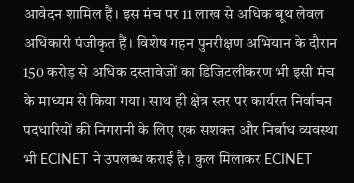आवेदन शामिल हैं। इस मंच पर 11 लाख से अधिक बूथ लेवल अधिकारी पंजीकृत हैं। विशेष गहन पुनरीक्षण अभियान के दौरान 150 करोड़ से अधिक दस्तावेजों का डिजिटलीकरण भी इसी मंच के माध्यम से किया गया। साथ ही क्षेत्र स्तर पर कार्यरत निर्वाचन पदधारियों की निगरानी के लिए एक सशक्त और निर्बाध व्यवस्था भी ECINET ने उपलब्ध कराई है। कुल मिलाकर ECINET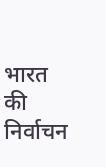भारत की निर्वाचन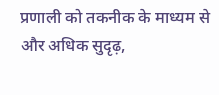प्रणाली को तकनीक के माध्यम से और अधिक सुदृढ़,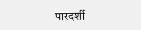पारदर्शी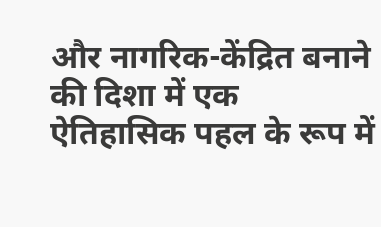और नागरिक-केंद्रित बनाने की दिशा में एक ऐतिहासिक पहल के रूप में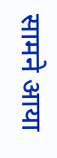सामने आया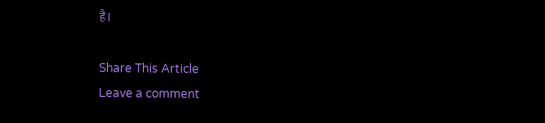है।

Share This Article
Leave a comment